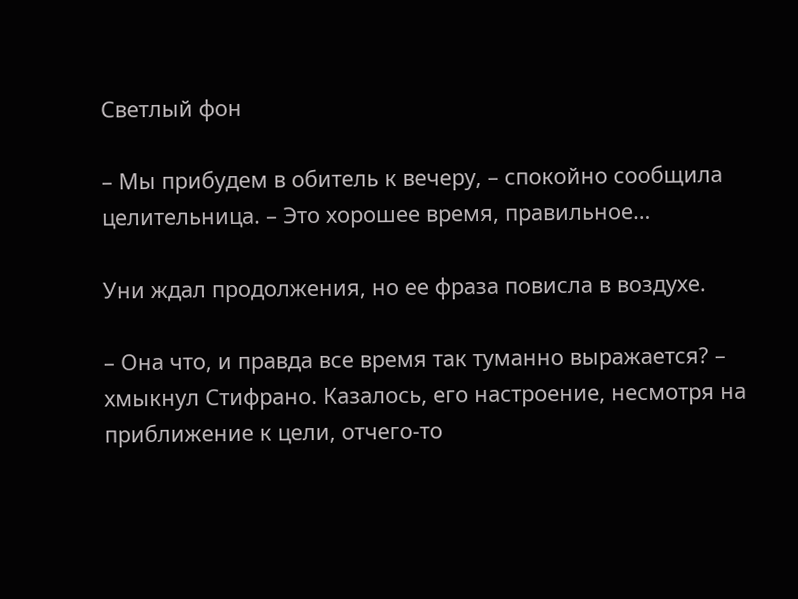Светлый фон

– Мы прибудем в обитель к вечеру, – спокойно сообщила целительница. – Это хорошее время, правильное…

Уни ждал продолжения, но ее фраза повисла в воздухе.

– Она что, и правда все время так туманно выражается? – хмыкнул Стифрано. Казалось, его настроение, несмотря на приближение к цели, отчего-то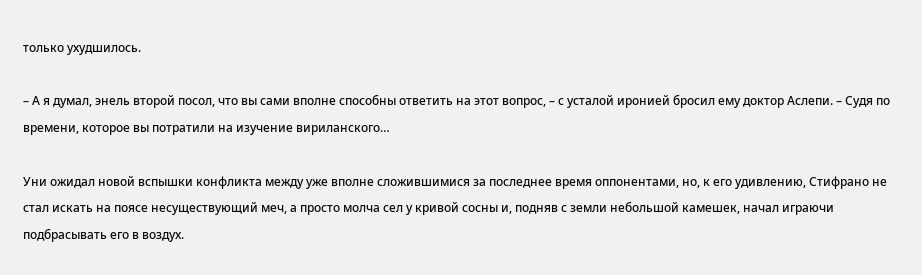только ухудшилось.

– А я думал, энель второй посол, что вы сами вполне способны ответить на этот вопрос, – с усталой иронией бросил ему доктор Аслепи. – Судя по времени, которое вы потратили на изучение вириланского…

Уни ожидал новой вспышки конфликта между уже вполне сложившимися за последнее время оппонентами, но, к его удивлению, Стифрано не стал искать на поясе несуществующий меч, а просто молча сел у кривой сосны и, подняв с земли небольшой камешек, начал играючи подбрасывать его в воздух.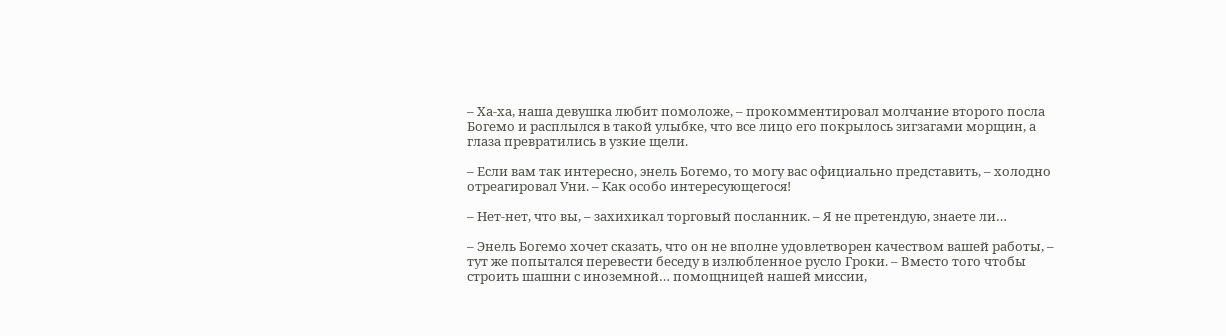– Ха-ха, наша девушка любит помоложе, – прокомментировал молчание второго посла Богемо и расплылся в такой улыбке, что все лицо его покрылось зигзагами морщин, а глаза превратились в узкие щели.

– Если вам так интересно, энель Богемо, то могу вас официально представить, – холодно отреагировал Уни. – Как особо интересующегося!

– Нет-нет, что вы, – захихикал торговый посланник. – Я не претендую, знаете ли…

– Энель Богемо хочет сказать, что он не вполне удовлетворен качеством вашей работы, – тут же попытался перевести беседу в излюбленное русло Гроки. – Вместо того чтобы строить шашни с иноземной… помощницей нашей миссии,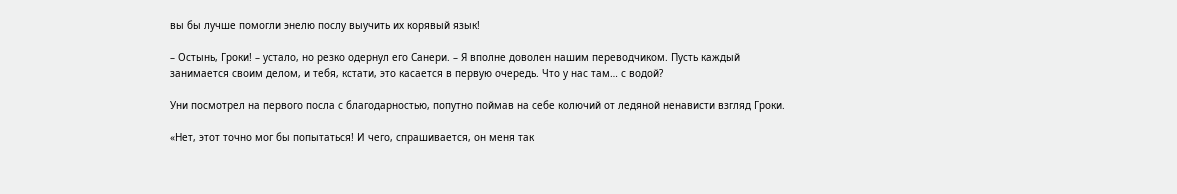вы бы лучше помогли энелю послу выучить их корявый язык!

– Остынь, Гроки! – устало, но резко одернул его Санери. – Я вполне доволен нашим переводчиком. Пусть каждый занимается своим делом, и тебя, кстати, это касается в первую очередь. Что у нас там… с водой?

Уни посмотрел на первого посла с благодарностью, попутно поймав на себе колючий от ледяной ненависти взгляд Гроки.

«Нет, этот точно мог бы попытаться! И чего, спрашивается, он меня так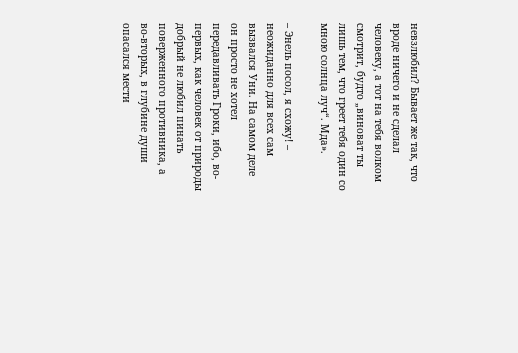невзлюбил? Бывает же так, что вроде ничего и не сделал человеку, а тот на тебя волком смотрит, будто „виноват ты лишь тем, что греет тебя один со мною солнца луч“. Мда».

– Энель посол, я схожу! – неожиданно для всех сам вызвался Уни. На самом деле он просто не хотел передавливать Гроки, ибо, во-первых, как человек от природы добрый не любил пинать поверженного противника, а во-вторых, в глубине души опасался мести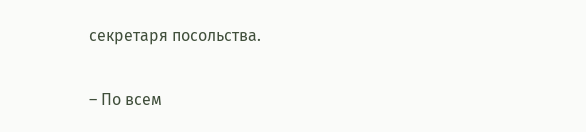секретаря посольства.

– По всем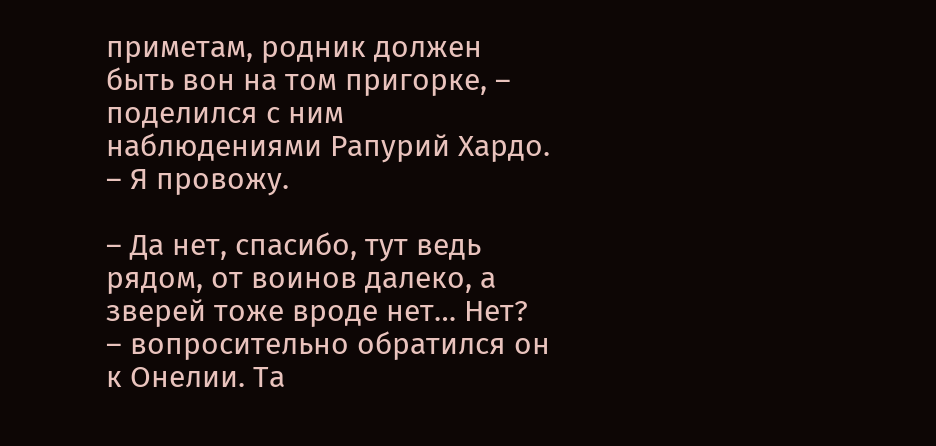приметам, родник должен быть вон на том пригорке, – поделился с ним наблюдениями Рапурий Хардо. – Я провожу.

– Да нет, спасибо, тут ведь рядом, от воинов далеко, а зверей тоже вроде нет… Нет? – вопросительно обратился он к Онелии. Та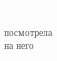посмотрела на него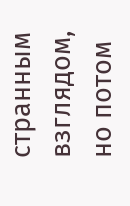странным взглядом, но потом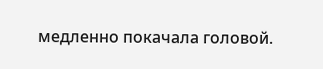медленно покачала головой.